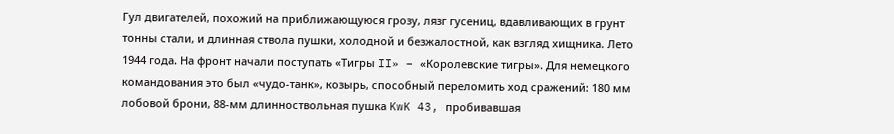Гул двигателей, похожий на приближающуюся грозу, лязг гусениц, вдавливающих в грунт тонны стали, и длинная ствола пушки, холодной и безжалостной, как взгляд хищника. Лето 1944 года. На фронт начали поступать «Тигры II» – «Королевские тигры». Для немецкого командования это был «чудо-танк», козырь, способный переломить ход сражений: 180 мм лобовой брони, 88-мм длинноствольная пушка KwK 43, пробивавшая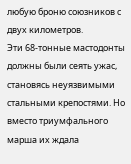любую броню союзников с двух километров.
Эти 68-тонные мастодонты должны были сеять ужас, становясь неуязвимыми стальными крепостями. Но вместо триумфального марша их ждала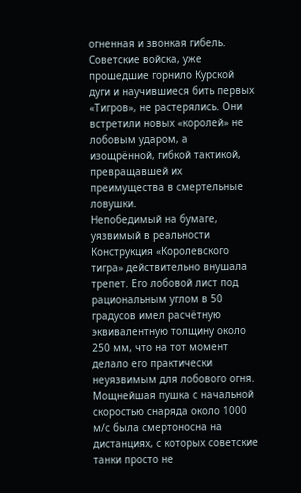огненная и звонкая гибель. Советские войска, уже прошедшие горнило Курской дуги и научившиеся бить первых «Тигров», не растерялись. Они встретили новых «королей» не лобовым ударом, а изощрённой, гибкой тактикой, превращавшей их преимущества в смертельные ловушки.
Непобедимый на бумаге, уязвимый в реальности
Конструкция «Королевского тигра» действительно внушала трепет. Его лобовой лист под рациональным углом в 50 градусов имел расчётную эквивалентную толщину около 250 мм, что на тот момент делало его практически неуязвимым для лобового огня. Мощнейшая пушка с начальной скоростью снаряда около 1000 м/с была смертоносна на дистанциях, с которых советские танки просто не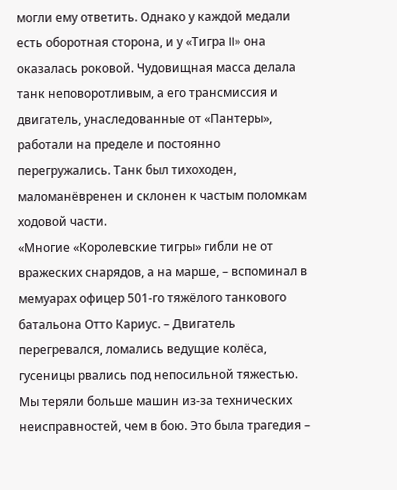могли ему ответить. Однако у каждой медали есть оборотная сторона, и у «Тигра II» она оказалась роковой. Чудовищная масса делала танк неповоротливым, а его трансмиссия и двигатель, унаследованные от «Пантеры», работали на пределе и постоянно перегружались. Танк был тихоходен, маломанёвренен и склонен к частым поломкам ходовой части.
«Многие «Королевские тигры» гибли не от вражеских снарядов, а на марше, – вспоминал в мемуарах офицер 501-го тяжёлого танкового батальона Отто Кариус. – Двигатель перегревался, ломались ведущие колёса, гусеницы рвались под непосильной тяжестью. Мы теряли больше машин из-за технических неисправностей, чем в бою. Это была трагедия –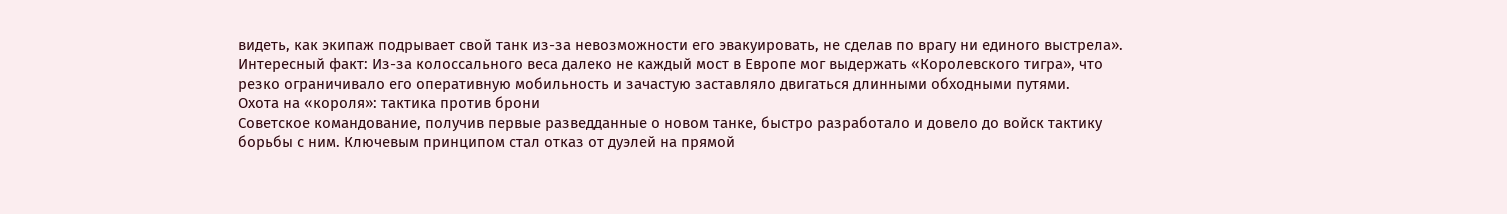видеть, как экипаж подрывает свой танк из-за невозможности его эвакуировать, не сделав по врагу ни единого выстрела».
Интересный факт: Из-за колоссального веса далеко не каждый мост в Европе мог выдержать «Королевского тигра», что резко ограничивало его оперативную мобильность и зачастую заставляло двигаться длинными обходными путями.
Охота на «короля»: тактика против брони
Советское командование, получив первые разведданные о новом танке, быстро разработало и довело до войск тактику борьбы с ним. Ключевым принципом стал отказ от дуэлей на прямой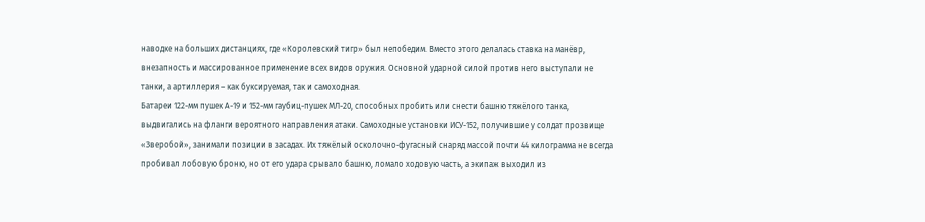наводке на больших дистанциях, где «Королевский тигр» был непобедим. Вместо этого делалась ставка на манёвр, внезапность и массированное применение всех видов оружия. Основной ударной силой против него выступали не танки, а артиллерия – как буксируемая, так и самоходная.
Батареи 122-мм пушек А-19 и 152-мм гаубиц-пушек МЛ-20, способных пробить или снести башню тяжёлого танка, выдвигались на фланги вероятного направления атаки. Самоходные установки ИСУ-152, получившие у солдат прозвище «Зверобой», занимали позиции в засадах. Их тяжёлый осколочно-фугасный снаряд массой почти 44 килограмма не всегда пробивал лобовую броню, но от его удара срывало башню, ломало ходовую часть, а экипаж выходил из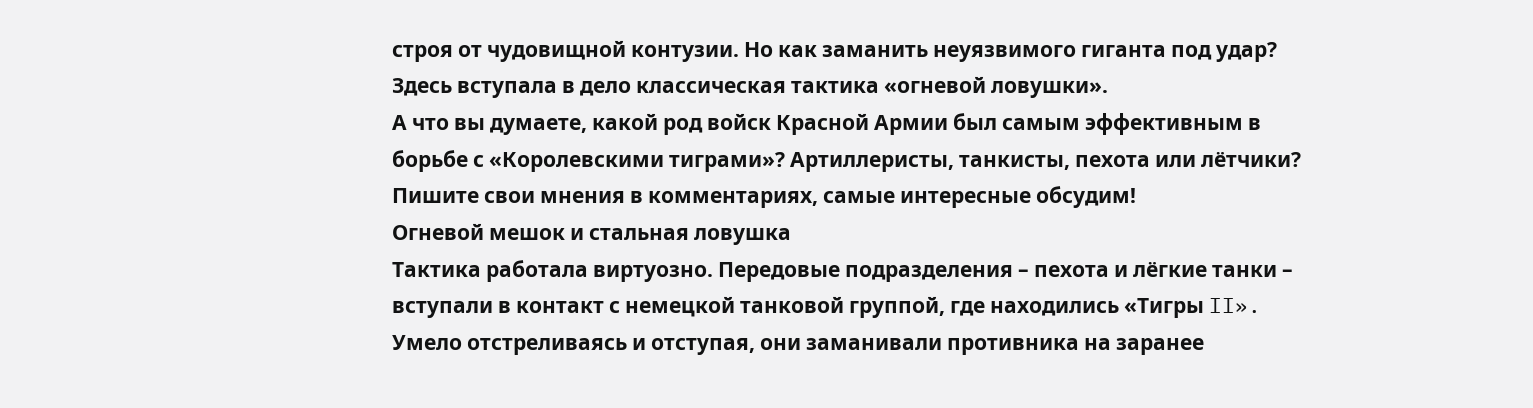строя от чудовищной контузии. Но как заманить неуязвимого гиганта под удар? Здесь вступала в дело классическая тактика «огневой ловушки».
А что вы думаете, какой род войск Красной Армии был самым эффективным в борьбе с «Королевскими тиграми»? Артиллеристы, танкисты, пехота или лётчики? Пишите свои мнения в комментариях, самые интересные обсудим!
Огневой мешок и стальная ловушка
Тактика работала виртуозно. Передовые подразделения – пехота и лёгкие танки – вступали в контакт с немецкой танковой группой, где находились «Тигры II». Умело отстреливаясь и отступая, они заманивали противника на заранее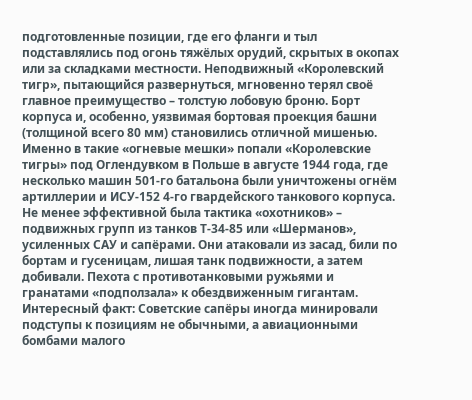подготовленные позиции, где его фланги и тыл подставлялись под огонь тяжёлых орудий, скрытых в окопах или за складками местности. Неподвижный «Королевский тигр», пытающийся развернуться, мгновенно терял своё главное преимущество – толстую лобовую броню. Борт корпуса и, особенно, уязвимая бортовая проекция башни (толщиной всего 80 мм) становились отличной мишенью. Именно в такие «огневые мешки» попали «Королевские тигры» под Оглендувком в Польше в августе 1944 года, где несколько машин 501-го батальона были уничтожены огнём артиллерии и ИСУ-152 4-го гвардейского танкового корпуса.
Не менее эффективной была тактика «охотников» – подвижных групп из танков Т-34-85 или «Шерманов», усиленных САУ и сапёрами. Они атаковали из засад, били по бортам и гусеницам, лишая танк подвижности, а затем добивали. Пехота с противотанковыми ружьями и гранатами «подползала» к обездвиженным гигантам. Интересный факт: Советские сапёры иногда минировали подступы к позициям не обычными, а авиационными бомбами малого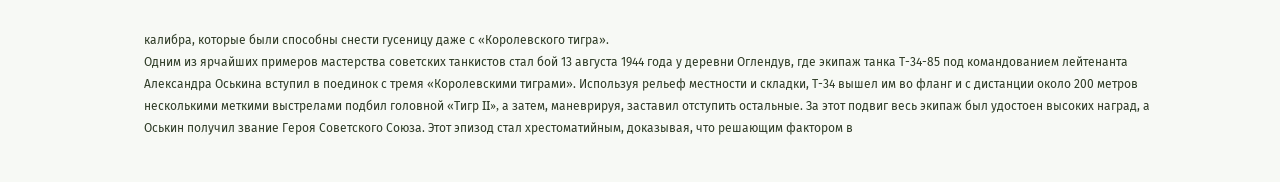калибра, которые были способны снести гусеницу даже с «Королевского тигра».
Одним из ярчайших примеров мастерства советских танкистов стал бой 13 августа 1944 года у деревни Оглендув, где экипаж танка Т-34-85 под командованием лейтенанта Александра Оськина вступил в поединок с тремя «Королевскими тиграми». Используя рельеф местности и складки, Т-34 вышел им во фланг и с дистанции около 200 метров несколькими меткими выстрелами подбил головной «Тигр II», а затем, маневрируя, заставил отступить остальные. За этот подвиг весь экипаж был удостоен высоких наград, а Оськин получил звание Героя Советского Союза. Этот эпизод стал хрестоматийным, доказывая, что решающим фактором в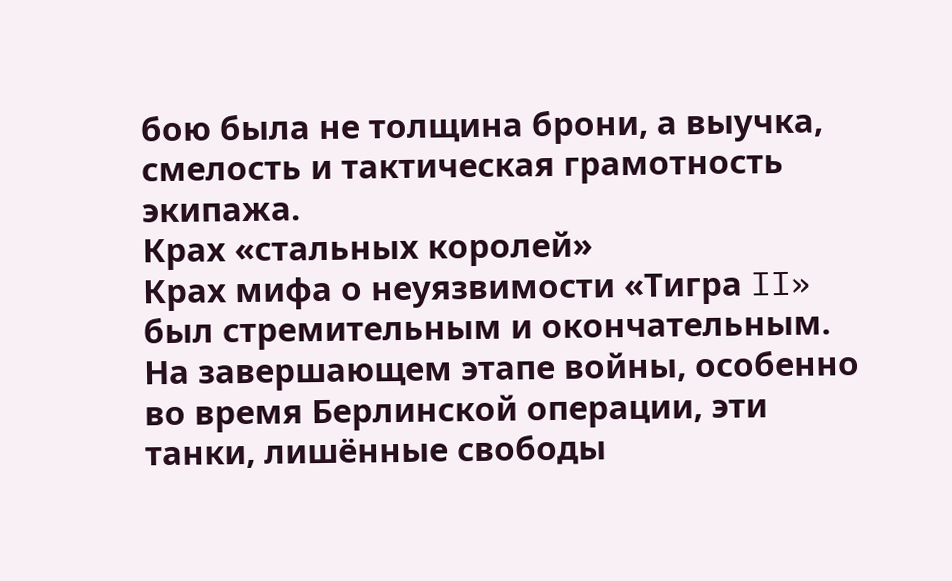бою была не толщина брони, а выучка, смелость и тактическая грамотность экипажа.
Крах «стальных королей»
Крах мифа о неуязвимости «Тигра II» был стремительным и окончательным. На завершающем этапе войны, особенно во время Берлинской операции, эти танки, лишённые свободы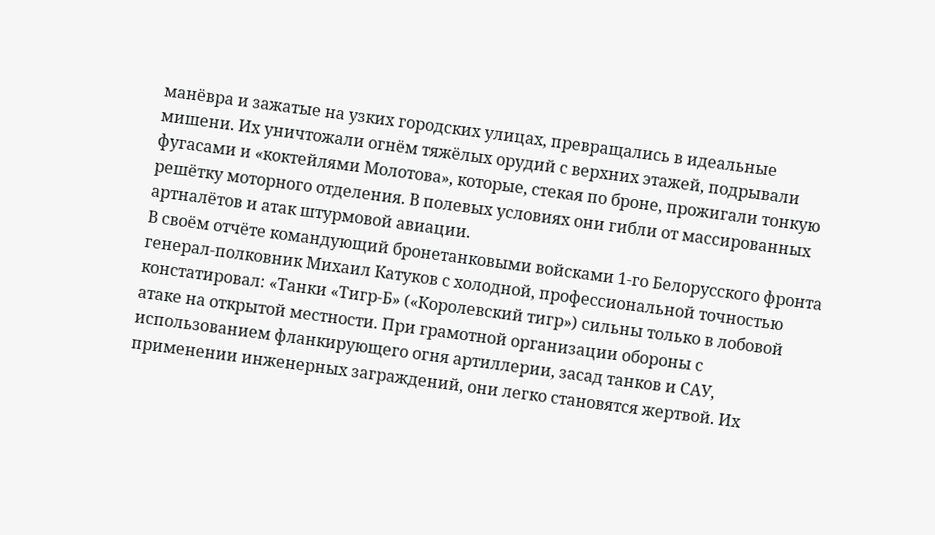манёвра и зажатые на узких городских улицах, превращались в идеальные мишени. Их уничтожали огнём тяжёлых орудий с верхних этажей, подрывали фугасами и «коктейлями Молотова», которые, стекая по броне, прожигали тонкую решётку моторного отделения. В полевых условиях они гибли от массированных артналётов и атак штурмовой авиации.
В своём отчёте командующий бронетанковыми войсками 1-го Белорусского фронта генерал-полковник Михаил Катуков с холодной, профессиональной точностью констатировал: «Танки «Тигр-Б» («Королевский тигр») сильны только в лобовой атаке на открытой местности. При грамотной организации обороны с использованием фланкирующего огня артиллерии, засад танков и САУ, применении инженерных заграждений, они легко становятся жертвой. Их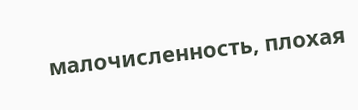малочисленность, плохая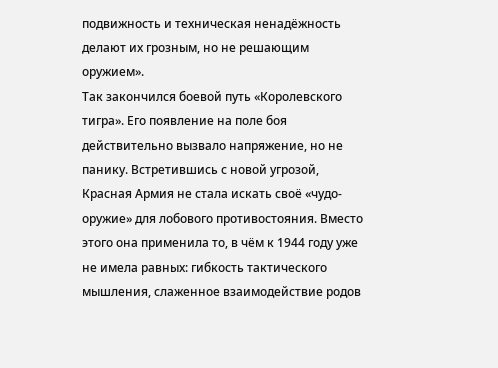подвижность и техническая ненадёжность делают их грозным, но не решающим оружием».
Так закончился боевой путь «Королевского тигра». Его появление на поле боя действительно вызвало напряжение, но не панику. Встретившись с новой угрозой, Красная Армия не стала искать своё «чудо-оружие» для лобового противостояния. Вместо этого она применила то, в чём к 1944 году уже не имела равных: гибкость тактического мышления, слаженное взаимодействие родов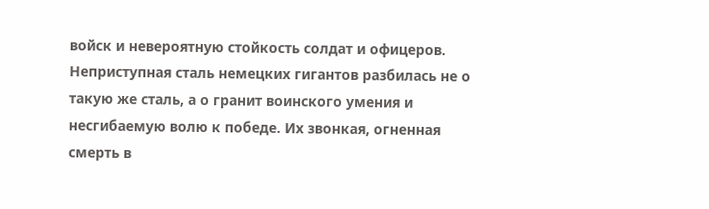войск и невероятную стойкость солдат и офицеров.
Неприступная сталь немецких гигантов разбилась не о такую же сталь, а о гранит воинского умения и несгибаемую волю к победе. Их звонкая, огненная смерть в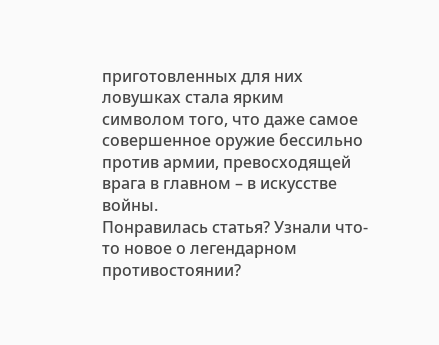приготовленных для них ловушках стала ярким символом того, что даже самое совершенное оружие бессильно против армии, превосходящей врага в главном – в искусстве войны.
Понравилась статья? Узнали что-то новое о легендарном противостоянии?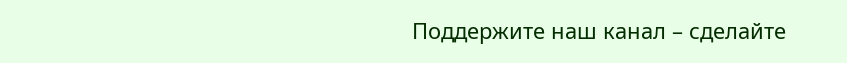Поддержите наш канал – сделайте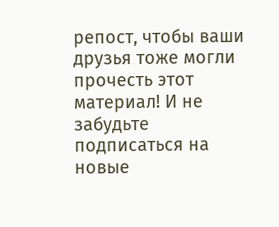репост, чтобы ваши друзья тоже могли прочесть этот материал! И не забудьте подписаться на новые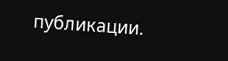публикации.